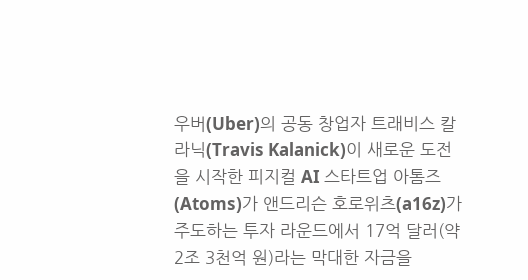우버(Uber)의 공동 창업자 트래비스 칼라닉(Travis Kalanick)이 새로운 도전을 시작한 피지컬 AI 스타트업 아톰즈(Atoms)가 앤드리슨 호로위츠(a16z)가 주도하는 투자 라운드에서 17억 달러(약 2조 3천억 원)라는 막대한 자금을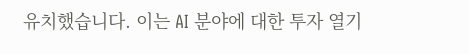유치했습니다. 이는 AI 분야에 대한 투자 열기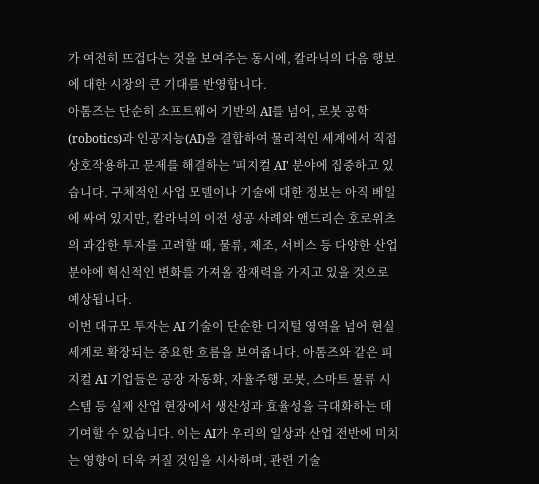가 여전히 뜨겁다는 것을 보여주는 동시에, 칼라닉의 다음 행보에 대한 시장의 큰 기대를 반영합니다.
아톰즈는 단순히 소프트웨어 기반의 AI를 넘어, 로봇 공학(robotics)과 인공지능(AI)을 결합하여 물리적인 세계에서 직접 상호작용하고 문제를 해결하는 '피지컬 AI' 분야에 집중하고 있습니다. 구체적인 사업 모델이나 기술에 대한 정보는 아직 베일에 싸여 있지만, 칼라닉의 이전 성공 사례와 앤드리슨 호로위츠의 과감한 투자를 고려할 때, 물류, 제조, 서비스 등 다양한 산업 분야에 혁신적인 변화를 가져올 잠재력을 가지고 있을 것으로 예상됩니다.
이번 대규모 투자는 AI 기술이 단순한 디지털 영역을 넘어 현실 세계로 확장되는 중요한 흐름을 보여줍니다. 아톰즈와 같은 피지컬 AI 기업들은 공장 자동화, 자율주행 로봇, 스마트 물류 시스템 등 실제 산업 현장에서 생산성과 효율성을 극대화하는 데 기여할 수 있습니다. 이는 AI가 우리의 일상과 산업 전반에 미치는 영향이 더욱 커질 것임을 시사하며, 관련 기술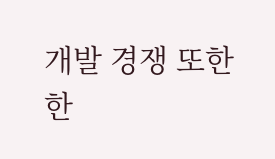개발 경쟁 또한 한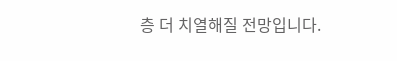층 더 치열해질 전망입니다.